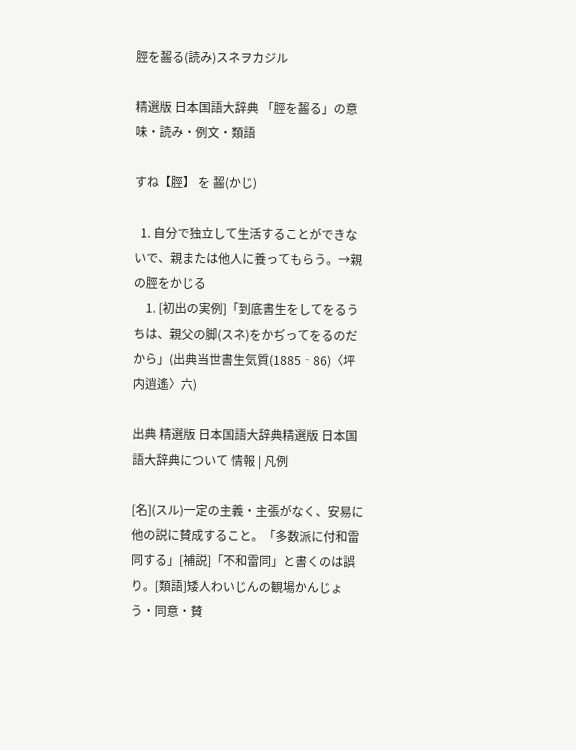脛を齧る(読み)スネヲカジル

精選版 日本国語大辞典 「脛を齧る」の意味・読み・例文・類語

すね【脛】 を 齧(かじ)

  1. 自分で独立して生活することができないで、親または他人に養ってもらう。→親の脛をかじる
    1. [初出の実例]「到底書生をしてをるうちは、親父の脚(スネ)をかぢってをるのだから」(出典当世書生気質(1885‐86)〈坪内逍遙〉六)

出典 精選版 日本国語大辞典精選版 日本国語大辞典について 情報 | 凡例

[名](スル)一定の主義・主張がなく、安易に他の説に賛成すること。「多数派に付和雷同する」[補説]「不和雷同」と書くのは誤り。[類語]矮人わいじんの観場かんじょう・同意・賛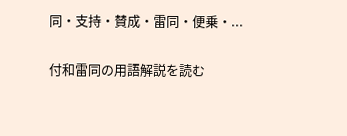同・支持・賛成・雷同・便乗・...

付和雷同の用語解説を読む